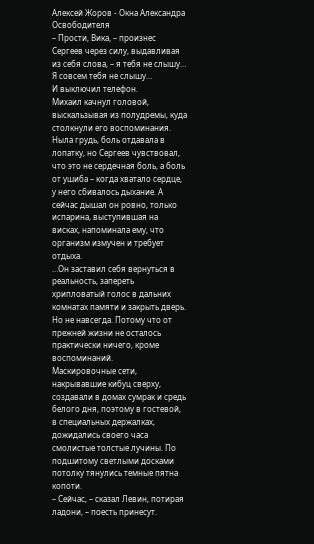Алексей Жоров - Окна Александра Освободителя
– Прости, Вика, – произнес Сергеев через силу, выдавливая из себя слова, – я тебя не слышу… Я совсем тебя не слышу…
И выключил телефон.
Михаил качнул головой, выскальзывая из полудремы, куда столкнули его воспоминания.
Ныла грудь, боль отдавала в лопатку, но Сергеев чувствовал, что это не сердечная боль, а боль от ушиба – когда хватало сердце, у него сбивалось дыхание. А сейчас дышал он ровно, только испарина, выступившая на висках, напоминала ему, что организм измучен и требует отдыха.
…Он заставил себя вернуться в реальность, запереть хрипловатый голос в дальних комнатах памяти и закрыть дверь. Но не навсегда. Потому что от прежней жизни не осталось практически ничего, кроме воспоминаний.
Маскировочные сети, накрывавшие кибуц сверху, создавали в домах сумрак и средь белого дня, поэтому в гостевой, в специальных держалках, дожидались своего часа смолистые толстые лучины. По подшитому светлыми досками потолку тянулись темные пятна копоти.
– Сейчас, – сказал Левин, потирая ладони, – поесть принесут.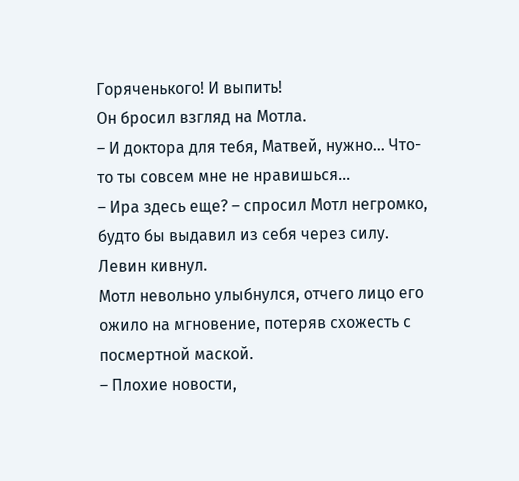Горяченького! И выпить!
Он бросил взгляд на Мотла.
– И доктора для тебя, Матвей, нужно… Что-то ты совсем мне не нравишься…
– Ира здесь еще? – спросил Мотл негромко, будто бы выдавил из себя через силу.
Левин кивнул.
Мотл невольно улыбнулся, отчего лицо его ожило на мгновение, потеряв схожесть с посмертной маской.
– Плохие новости,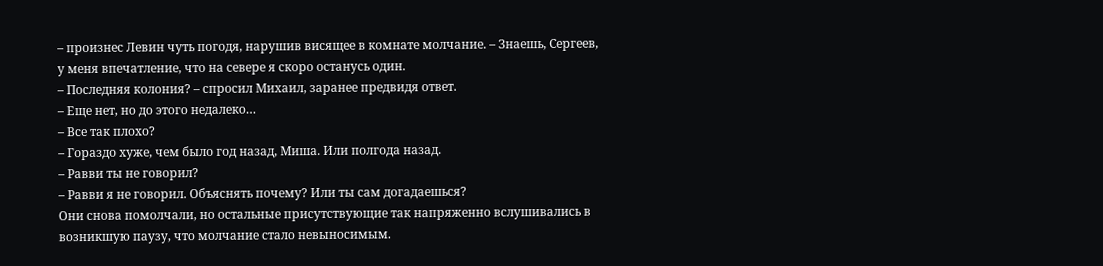– произнес Левин чуть погодя, нарушив висящее в комнате молчание. – Знаешь, Сергеев, у меня впечатление, что на севере я скоро останусь один.
– Последняя колония? – спросил Михаил, заранее предвидя ответ.
– Еще нет, но до этого недалеко…
– Все так плохо?
– Гораздо хуже, чем было год назад, Миша. Или полгода назад.
– Равви ты не говорил?
– Равви я не говорил. Объяснять почему? Или ты сам догадаешься?
Они снова помолчали, но остальные присутствующие так напряженно вслушивались в возникшую паузу, что молчание стало невыносимым.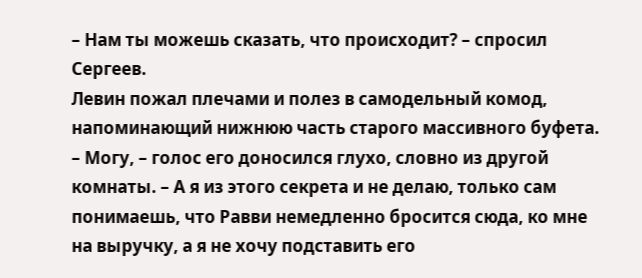– Нам ты можешь сказать, что происходит? – спросил Сергеев.
Левин пожал плечами и полез в самодельный комод, напоминающий нижнюю часть старого массивного буфета.
– Могу, – голос его доносился глухо, словно из другой комнаты. – А я из этого секрета и не делаю, только сам понимаешь, что Равви немедленно бросится сюда, ко мне на выручку, а я не хочу подставить его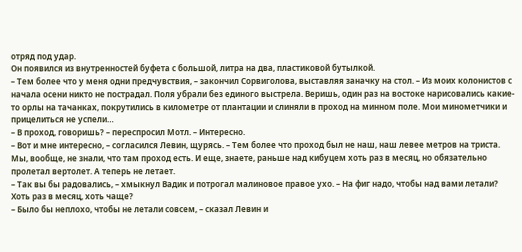отряд под удар.
Он появился из внутренностей буфета с большой, литра на два, пластиковой бутылкой.
– Тем более что у меня одни предчувствия, – закончил Сорвиголова, выставляя заначку на стол. – Из моих колонистов с начала осени никто не пострадал. Поля убрали без единого выстрела. Веришь, один раз на востоке нарисовались какие-то орлы на тачанках, покрутились в километре от плантации и слиняли в проход на минном поле. Мои минометчики и прицелиться не успели…
– В проход, говоришь? – переспросил Мотл. – Интересно.
– Вот и мне интересно, – согласился Левин, щурясь. – Тем более что проход был не наш, наш левее метров на триста. Мы, вообще, не знали, что там проход есть. И еще, знаете, раньше над кибуцем хоть раз в месяц, но обязательно пролетал вертолет. А теперь не летает.
– Так вы бы радовались, – хмыкнул Вадик и потрогал малиновое правое ухо. – На фиг надо, чтобы над вами летали? Хоть раз в месяц, хоть чаще?
– Было бы неплохо, чтобы не летали совсем, – сказал Левин и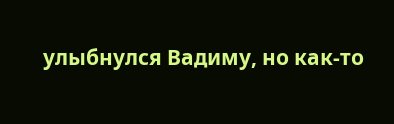улыбнулся Вадиму, но как-то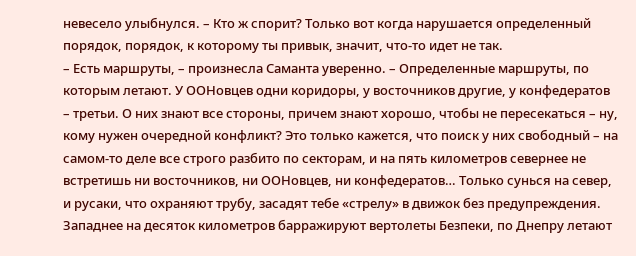невесело улыбнулся. – Кто ж спорит? Только вот когда нарушается определенный порядок, порядок, к которому ты привык, значит, что-то идет не так.
– Есть маршруты, – произнесла Саманта уверенно. – Определенные маршруты, по которым летают. У ООНовцев одни коридоры, у восточников другие, у конфедератов – третьи. О них знают все стороны, причем знают хорошо, чтобы не пересекаться – ну, кому нужен очередной конфликт? Это только кажется, что поиск у них свободный – на самом-то деле все строго разбито по секторам, и на пять километров севернее не встретишь ни восточников, ни ООНовцев, ни конфедератов… Только сунься на север, и русаки, что охраняют трубу, засадят тебе «стрелу» в движок без предупреждения. Западнее на десяток километров барражируют вертолеты Безпеки, по Днепру летают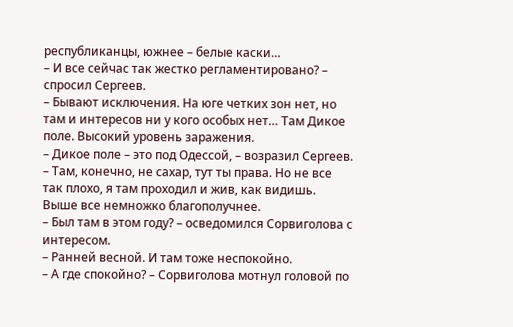республиканцы, южнее – белые каски…
– И все сейчас так жестко регламентировано? – спросил Сергеев.
– Бывают исключения. На юге четких зон нет, но там и интересов ни у кого особых нет… Там Дикое поле. Высокий уровень заражения.
– Дикое поле – это под Одессой, – возразил Сергеев. – Там, конечно, не сахар, тут ты права. Но не все так плохо, я там проходил и жив, как видишь. Выше все немножко благополучнее.
– Был там в этом году? – осведомился Сорвиголова с интересом.
– Ранней весной. И там тоже неспокойно.
– А где спокойно? – Сорвиголова мотнул головой по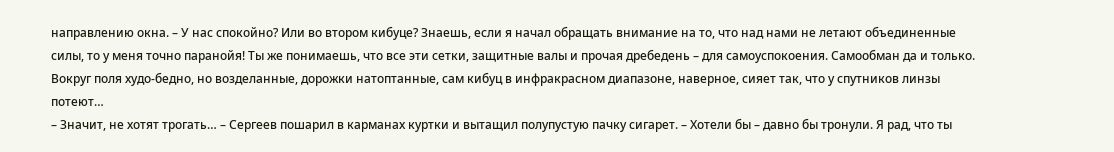направлению окна. – У нас спокойно? Или во втором кибуце? Знаешь, если я начал обращать внимание на то, что над нами не летают объединенные силы, то у меня точно паранойя! Ты же понимаешь, что все эти сетки, защитные валы и прочая дребедень – для самоуспокоения. Самообман да и только. Вокруг поля худо-бедно, но возделанные, дорожки натоптанные, сам кибуц в инфракрасном диапазоне, наверное, сияет так, что у спутников линзы потеют…
– Значит, не хотят трогать… – Сергеев пошарил в карманах куртки и вытащил полупустую пачку сигарет. – Хотели бы – давно бы тронули. Я рад, что ты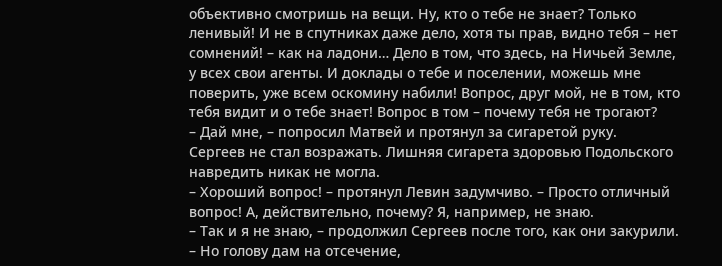объективно смотришь на вещи. Ну, кто о тебе не знает? Только ленивый! И не в спутниках даже дело, хотя ты прав, видно тебя – нет сомнений! – как на ладони… Дело в том, что здесь, на Ничьей Земле, у всех свои агенты. И доклады о тебе и поселении, можешь мне поверить, уже всем оскомину набили! Вопрос, друг мой, не в том, кто тебя видит и о тебе знает! Вопрос в том – почему тебя не трогают?
– Дай мне, – попросил Матвей и протянул за сигаретой руку.
Сергеев не стал возражать. Лишняя сигарета здоровью Подольского навредить никак не могла.
– Хороший вопрос! – протянул Левин задумчиво. – Просто отличный вопрос! А, действительно, почему? Я, например, не знаю.
– Так и я не знаю, – продолжил Сергеев после того, как они закурили. – Но голову дам на отсечение,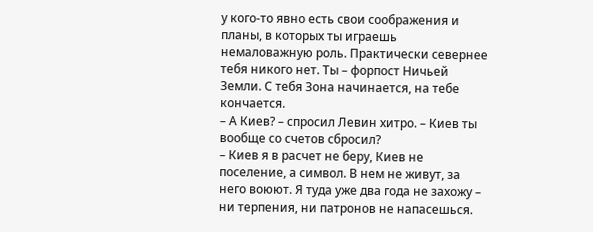у кого-то явно есть свои соображения и планы, в которых ты играешь немаловажную роль. Практически севернее тебя никого нет. Ты – форпост Ничьей Земли. С тебя Зона начинается, на тебе кончается.
– А Киев? – спросил Левин хитро. – Киев ты вообще со счетов сбросил?
– Киев я в расчет не беру, Киев не поселение, а символ. В нем не живут, за него воюют. Я туда уже два года не захожу – ни терпения, ни патронов не напасешься.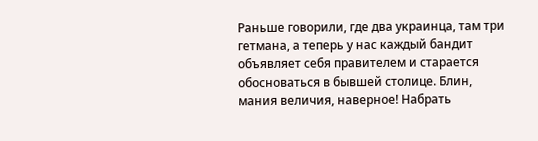Раньше говорили, где два украинца, там три гетмана, а теперь у нас каждый бандит объявляет себя правителем и старается обосноваться в бывшей столице. Блин, мания величия, наверное! Набрать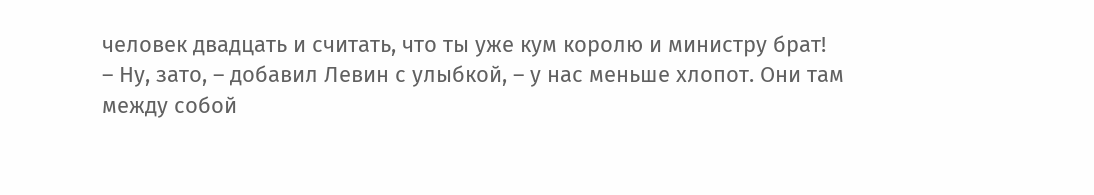человек двадцать и считать, что ты уже кум королю и министру брат!
– Ну, зато, – добавил Левин с улыбкой, – у нас меньше хлопот. Они там между собой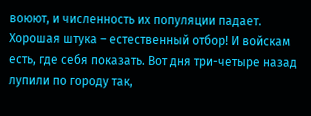воюют, и численность их популяции падает. Хорошая штука – естественный отбор! И войскам есть, где себя показать. Вот дня три-четыре назад лупили по городу так,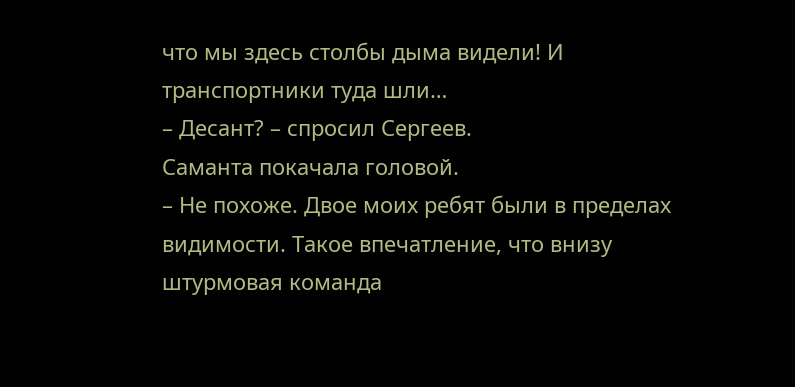что мы здесь столбы дыма видели! И транспортники туда шли…
– Десант? – спросил Сергеев.
Саманта покачала головой.
– Не похоже. Двое моих ребят были в пределах видимости. Такое впечатление, что внизу штурмовая команда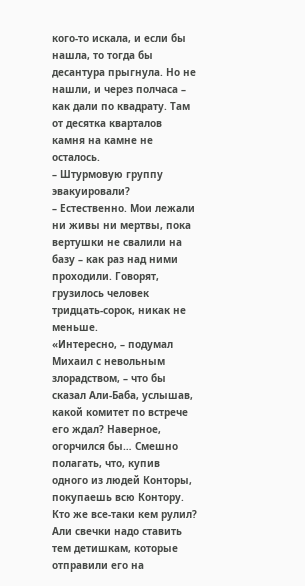кого-то искала, и если бы нашла, то тогда бы десантура прыгнула. Но не нашли, и через полчаса – как дали по квадрату. Там от десятка кварталов камня на камне не осталось.
– Штурмовую группу эвакуировали?
– Естественно. Мои лежали ни живы ни мертвы, пока вертушки не свалили на базу – как раз над ними проходили. Говорят, грузилось человек тридцать-сорок, никак не меньше.
«Интересно, – подумал Михаил с невольным злорадством, – что бы сказал Али-Баба, услышав, какой комитет по встрече его ждал? Наверное, огорчился бы… Смешно полагать, что, купив одного из людей Конторы, покупаешь всю Контору. Кто же все-таки кем рулил? Али свечки надо ставить тем детишкам, которые отправили его на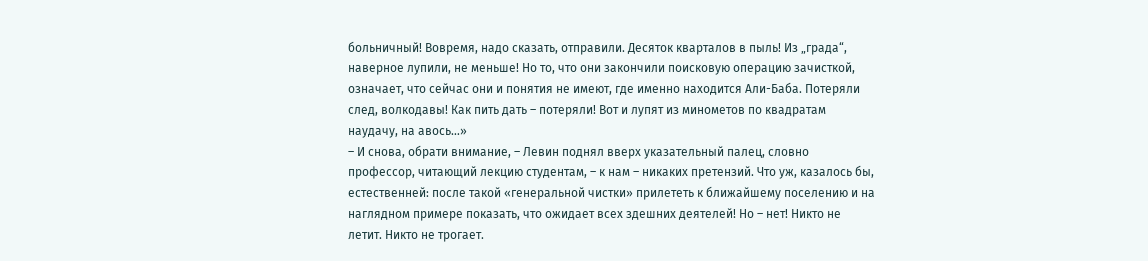больничный! Вовремя, надо сказать, отправили. Десяток кварталов в пыль! Из „града“, наверное лупили, не меньше! Но то, что они закончили поисковую операцию зачисткой, означает, что сейчас они и понятия не имеют, где именно находится Али-Баба. Потеряли след, волкодавы! Как пить дать – потеряли! Вот и лупят из минометов по квадратам наудачу, на авось…»
– И снова, обрати внимание, – Левин поднял вверх указательный палец, словно профессор, читающий лекцию студентам, – к нам – никаких претензий. Что уж, казалось бы, естественней: после такой «генеральной чистки» прилететь к ближайшему поселению и на наглядном примере показать, что ожидает всех здешних деятелей! Но – нет! Никто не летит. Никто не трогает.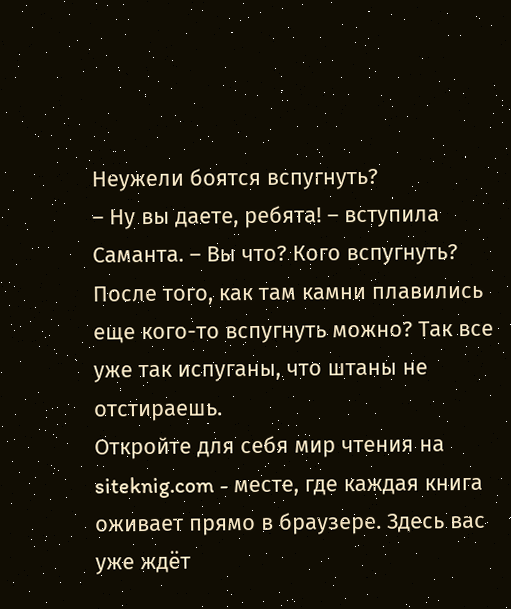Неужели боятся вспугнуть?
– Ну вы даете, ребята! – вступила Саманта. – Вы что? Кого вспугнуть? После того, как там камни плавились еще кого-то вспугнуть можно? Так все уже так испуганы, что штаны не отстираешь.
Откройте для себя мир чтения на siteknig.com - месте, где каждая книга оживает прямо в браузере. Здесь вас уже ждёт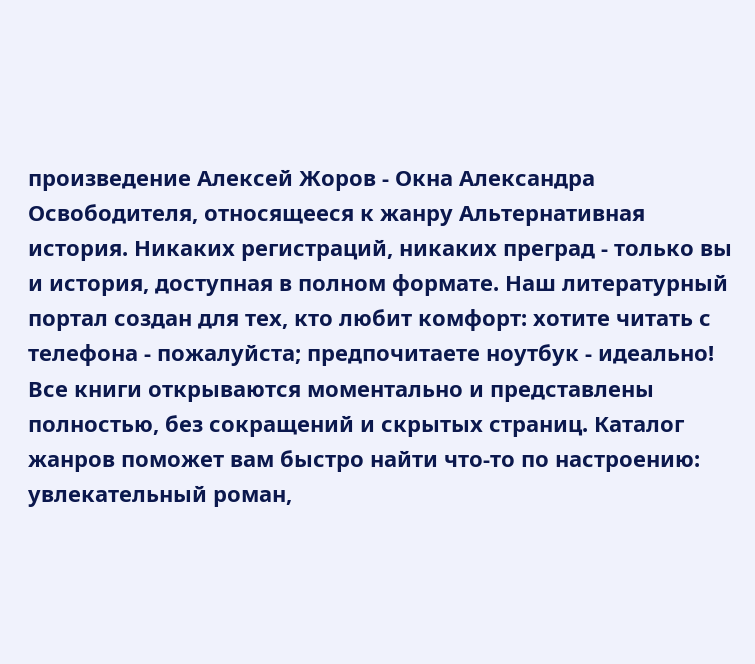произведение Алексей Жоров - Окна Александра Освободителя, относящееся к жанру Альтернативная история. Никаких регистраций, никаких преград - только вы и история, доступная в полном формате. Наш литературный портал создан для тех, кто любит комфорт: хотите читать с телефона - пожалуйста; предпочитаете ноутбук - идеально! Все книги открываются моментально и представлены полностью, без сокращений и скрытых страниц. Каталог жанров поможет вам быстро найти что-то по настроению: увлекательный роман,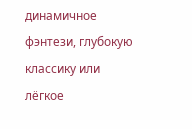динамичное фэнтези, глубокую классику или лёгкое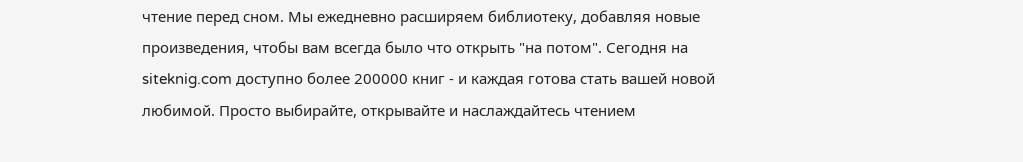чтение перед сном. Мы ежедневно расширяем библиотеку, добавляя новые произведения, чтобы вам всегда было что открыть "на потом". Сегодня на siteknig.com доступно более 200000 книг - и каждая готова стать вашей новой любимой. Просто выбирайте, открывайте и наслаждайтесь чтением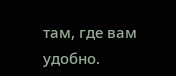там, где вам удобно.